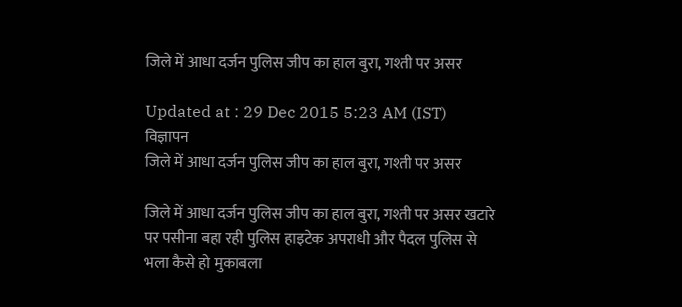जिले में आधा दर्जन पुलिस जीप का हाल बुरा, गश्ती पर असर

Updated at : 29 Dec 2015 5:23 AM (IST)
विज्ञापन
जिले में आधा दर्जन पुलिस जीप का हाल बुरा, गश्ती पर असर

जिले में आधा दर्जन पुलिस जीप का हाल बुरा, गश्ती पर असर खटारे पर पसीना बहा रही पुलिस हाइटेक अपराधी और पैदल पुलिस से भला कैसे हो मुकाबला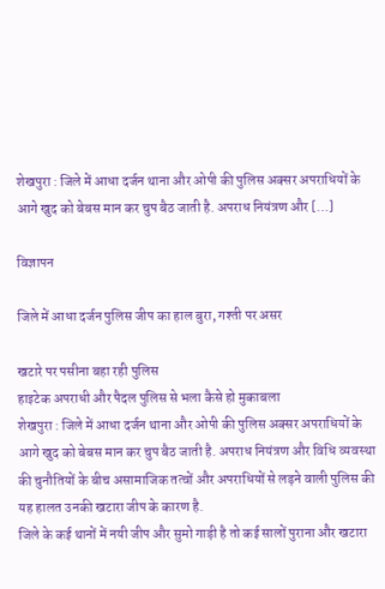शेखपुरा : जिले में आधा दर्जन थाना और ओपी की पुलिस अक्सर अपराधियों के आगे खुद को बेबस मान कर चुप बैठ जाती है. अपराध नियंत्रण और […]

विज्ञापन

जिले में आधा दर्जन पुलिस जीप का हाल बुरा, गश्ती पर असर

खटारे पर पसीना बहा रही पुलिस
हाइटेक अपराधी और पैदल पुलिस से भला कैसे हो मुकाबला
शेखपुरा : जिले में आधा दर्जन थाना और ओपी की पुलिस अक्सर अपराधियों के आगे खुद को बेबस मान कर चुप बैठ जाती है. अपराध नियंत्रण और विधि व्यवस्था की चुनौतियों के बीच असामाजिक तत्वों और अपराधियों से लड़ने वाली पुलिस की यह हालत उनकी खटारा जीप के कारण है.
जिले के कई थानों में नयी जीप और सुमो गाड़ी है तो कई सालों पुराना और खटारा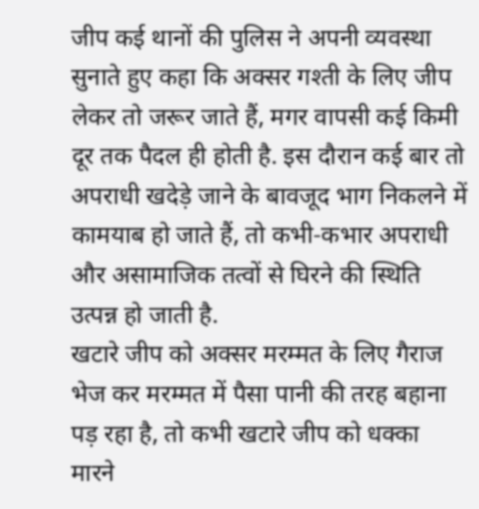जीप कई थानों की पुलिस ने अपनी व्यवस्था सुनाते हुए कहा कि अक्सर गश्ती के लिए जीप लेकर तो जरूर जाते हैं, मगर वापसी कई किमी दूर तक पैदल ही होती है. इस दौरान कई बार तो अपराधी खदेड़े जाने के बावजूद भाग निकलने में कामयाब हो जाते हैं, तो कभी-कभार अपराधी और असामाजिक तत्वों से घिरने की स्थिति उत्पन्न हो जाती है.
खटारे जीप को अक्सर मरम्मत के लिए गैराज भेज कर मरम्मत में पैसा पानी की तरह बहाना पड़ रहा है, तो कभी खटारे जीप को धक्का मारने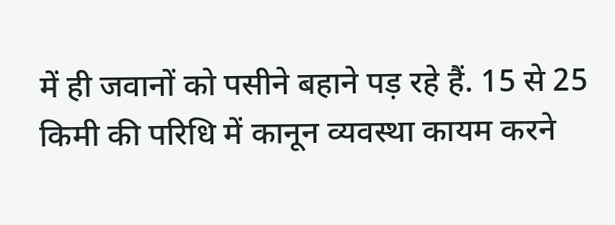में ही जवानों को पसीने बहाने पड़ रहे हैं. 15 से 25 किमी की परिधि में कानून व्यवस्था कायम करने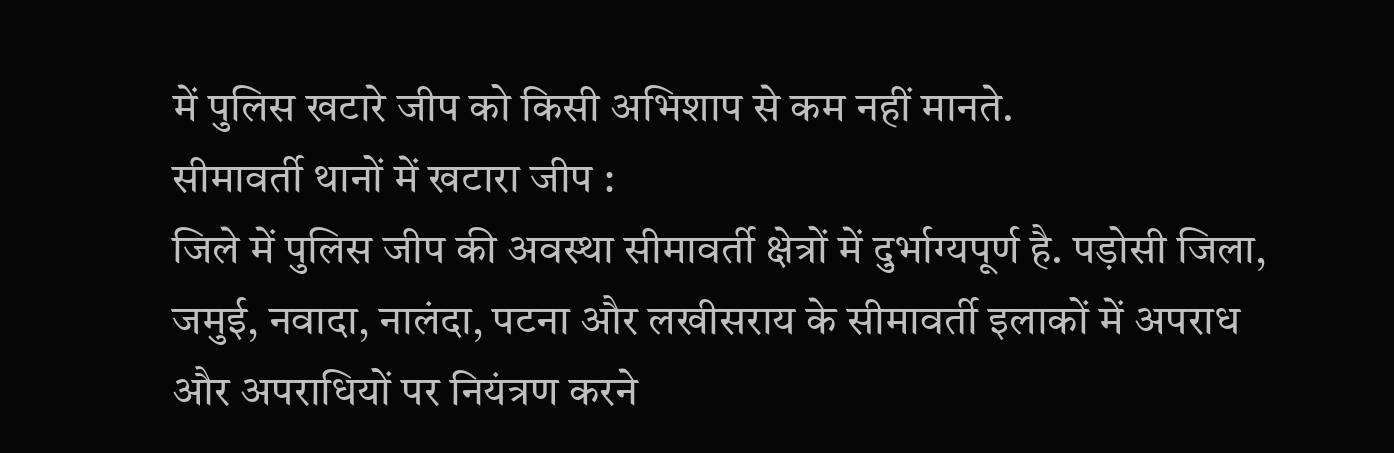में पुलिस खटारे जीप को किसी अभिशाप से कम नहीं मानते.
सीमावर्ती थानों में खटारा जीप :
जिले में पुलिस जीप की अवस्था सीमावर्ती क्षेत्रों में दुर्भाग्यपूर्ण है. पड़ोसी जिला, जमुई, नवादा, नालंदा, पटना और लखीसराय के सीमावर्ती इलाकों में अपराध और अपराधियों पर नियंत्रण करने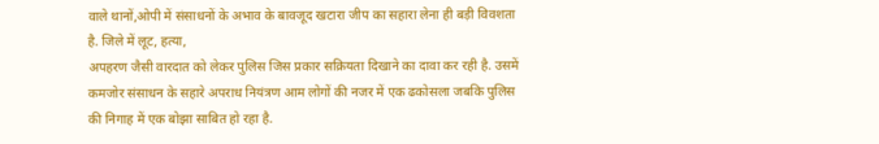वाले थानों,ओपी में संसाधनों के अभाव के बावजूद खटारा जीप का सहारा लेना ही बड़ी विवशता है. जिले में लूट, हत्या,
अपहरण जैसी वारदात को लेकर पुलिस जिस प्रकार सक्रियता दिखाने का दावा कर रही है. उसमें कमजोर संसाधन के सहारे अपराध नियंत्रण आम लोगों की नजर में एक ढकोसला जबकि पुलिस की निगाह में एक बोझा साबित हो रहा है.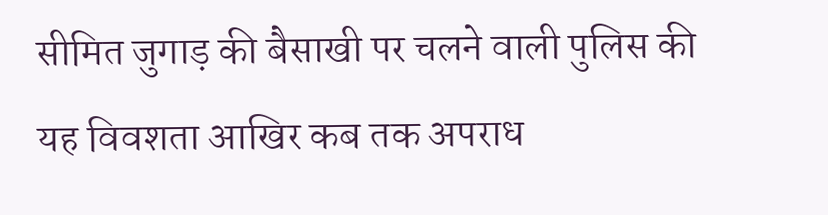सीमित जुगाड़ की बैसाखी पर चलने वाली पुलिस की यह विवशता आखिर कब तक अपराध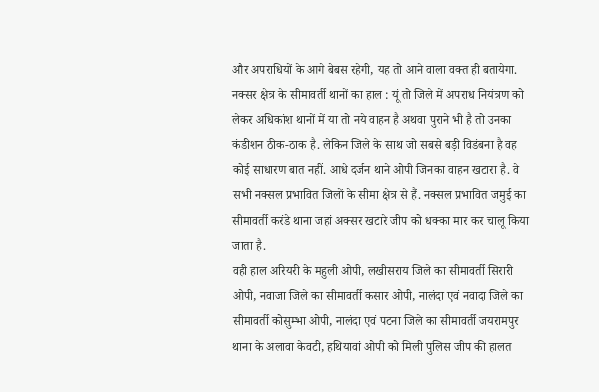और अपराधियों के आगे बेबस रहेगी, यह तो आने वाला वक्त ही बतायेगा.
नक्सर क्षेत्र के सीमावर्ती थानों का हाल : यूं तो जिले में अपराध नियंत्रण को लेकर अधिकांश थानों में या तो नये वाहन है अथवा पुराने भी है तो उनका कंडीशन ठीक-ठाक है. लेकिन जिले के साथ जो सबसे बड़ी विडंबना है वह कोई साधारण बात नहीं. आधे दर्जन थाने ओपी जिनका वाहन खटारा है. वे सभी नक्सल प्रभावित जिलों के सीमा क्षेत्र से हैं. नक्सल प्रभावित जमुई का सीमावर्ती करंडे थाना जहां अक्सर खटारे जीप को धक्का मार कर चालू किया जाता है.
वही हाल अरियरी के महुली ओपी, लखीसराय जिले का सीमावर्ती सिरारी ओपी, नवाजा जिले का सीमावर्ती कसार ओपी, नालंदा एवं नवादा जिले का सीमावर्ती कोसुम्भा ओपी, नालंदा एवं पटना जिले का सीमावर्ती जयरामपुर थाना के अलावा केवटी, हथियावां ओपी को मिली पुलिस जीप की हालत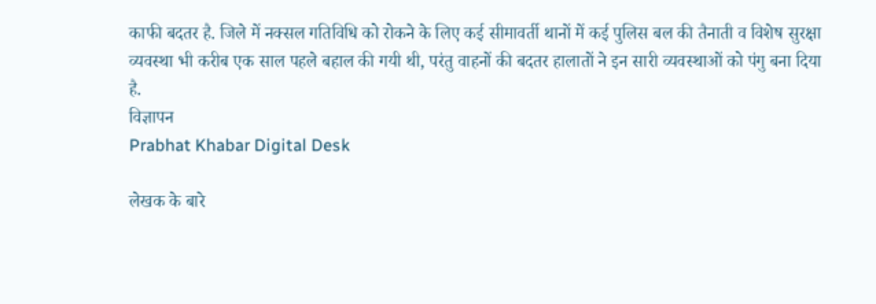काफी बदतर है. जिले में नक्सल गतिविधि को रोकने के लिए कई सीमावर्ती थानों में कई पुलिस बल की तैनाती व विशेष सुरक्षा व्यवस्था भी करीब एक साल पहले बहाल की गयी थी, परंतु वाहनों की बदतर हालातों ने इन सारी व्यवस्थाओं को पंगु बना दिया है.
विज्ञापन
Prabhat Khabar Digital Desk

लेखक के बारे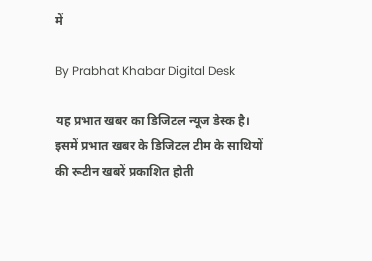में

By Prabhat Khabar Digital Desk

यह प्रभात खबर का डिजिटल न्यूज डेस्क है। इसमें प्रभात खबर के डिजिटल टीम के साथियों की रूटीन खबरें प्रकाशित होती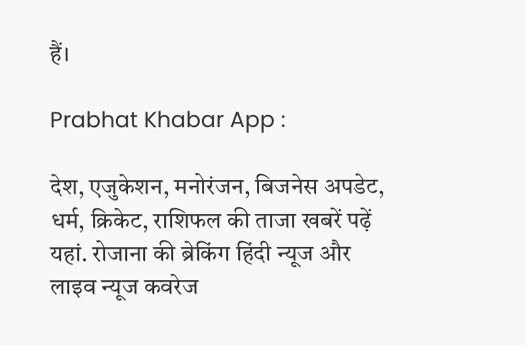हैं।

Prabhat Khabar App :

देश, एजुकेशन, मनोरंजन, बिजनेस अपडेट, धर्म, क्रिकेट, राशिफल की ताजा खबरें पढ़ें यहां. रोजाना की ब्रेकिंग हिंदी न्यूज और लाइव न्यूज कवरेज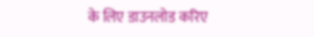के लिए डाउनलोड करिए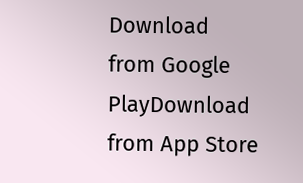Download from Google PlayDownload from App Store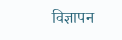विज्ञापन